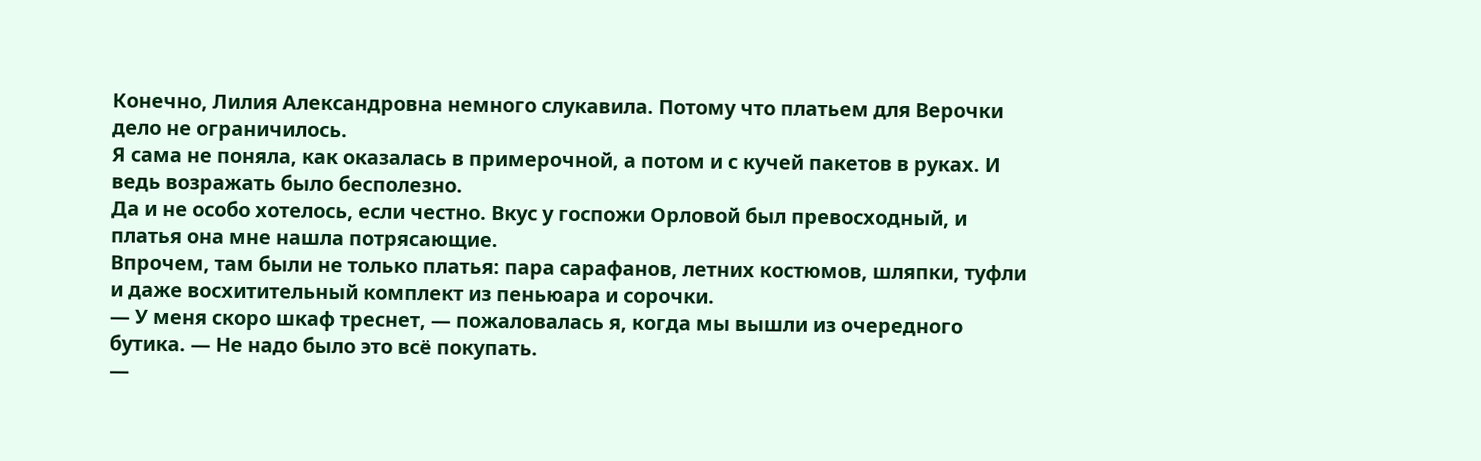Конечно, Лилия Александровна немного слукавила. Потому что платьем для Верочки дело не ограничилось.
Я сама не поняла, как оказалась в примерочной, а потом и с кучей пакетов в руках. И ведь возражать было бесполезно.
Да и не особо хотелось, если честно. Вкус у госпожи Орловой был превосходный, и платья она мне нашла потрясающие.
Впрочем, там были не только платья: пара сарафанов, летних костюмов, шляпки, туфли и даже восхитительный комплект из пеньюара и сорочки.
— У меня скоро шкаф треснет, — пожаловалась я, когда мы вышли из очередного бутика. — Не надо было это всё покупать.
—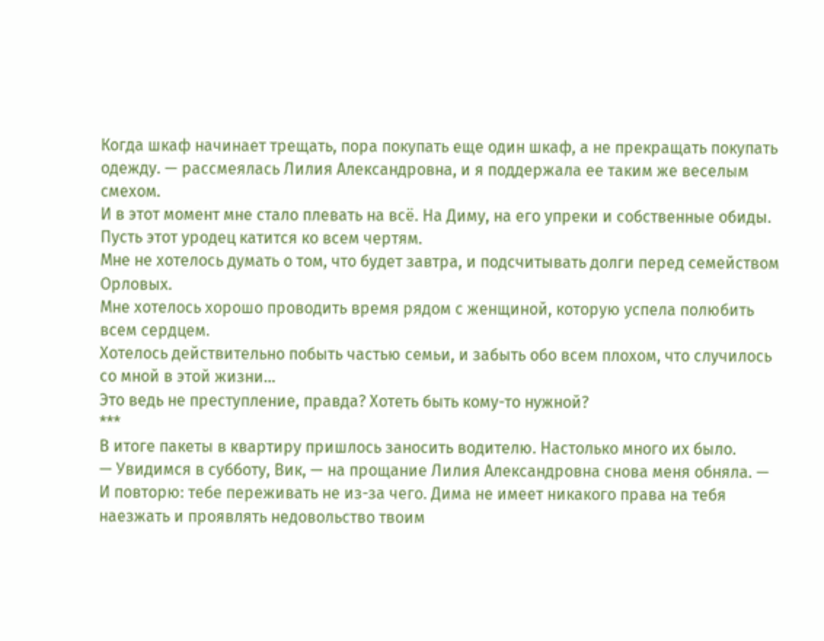Когда шкаф начинает трещать, пора покупать еще один шкаф, а не прекращать покупать одежду. — рассмеялась Лилия Александровна, и я поддержала ее таким же веселым смехом.
И в этот момент мне стало плевать на всё. На Диму, на его упреки и собственные обиды. Пусть этот уродец катится ко всем чертям.
Мне не хотелось думать о том, что будет завтра, и подсчитывать долги перед семейством Орловых.
Мне хотелось хорошо проводить время рядом с женщиной, которую успела полюбить всем сердцем.
Хотелось действительно побыть частью семьи, и забыть обо всем плохом, что случилось со мной в этой жизни…
Это ведь не преступление, правда? Хотеть быть кому-то нужной?
***
В итоге пакеты в квартиру пришлось заносить водителю. Настолько много их было.
— Увидимся в субботу, Вик, — на прощание Лилия Александровна снова меня обняла. — И повторю: тебе переживать не из-за чего. Дима не имеет никакого права на тебя наезжать и проявлять недовольство твоим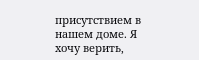присутствием в нашем доме. Я хочу верить,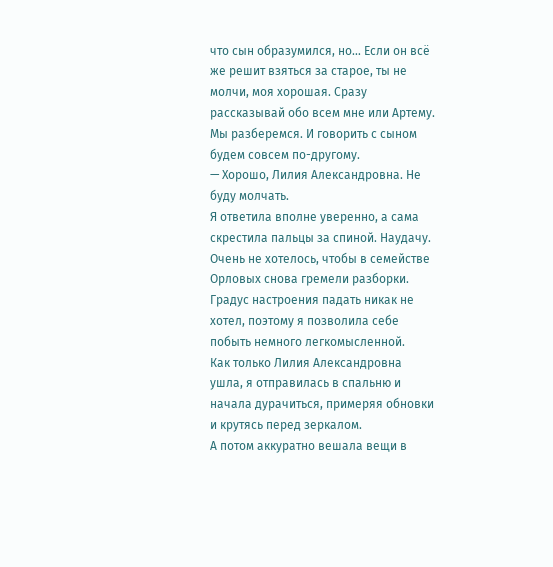что сын образумился, но… Если он всё же решит взяться за старое, ты не молчи, моя хорошая. Сразу рассказывай обо всем мне или Артему. Мы разберемся. И говорить с сыном будем совсем по-другому.
— Хорошо, Лилия Александровна. Не буду молчать.
Я ответила вполне уверенно, а сама скрестила пальцы за спиной. Наудачу.
Очень не хотелось, чтобы в семействе Орловых снова гремели разборки.
Градус настроения падать никак не хотел, поэтому я позволила себе побыть немного легкомысленной.
Как только Лилия Александровна ушла, я отправилась в спальню и начала дурачиться, примеряя обновки и крутясь перед зеркалом.
А потом аккуратно вешала вещи в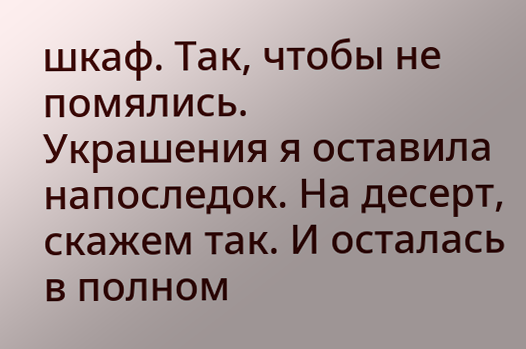шкаф. Так, чтобы не помялись.
Украшения я оставила напоследок. На десерт, скажем так. И осталась в полном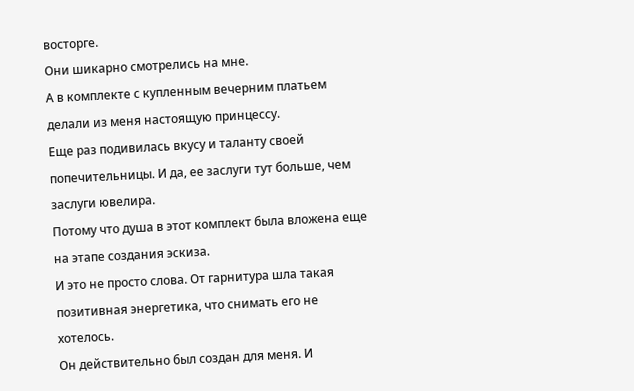восторге.
Они шикарно смотрелись на мне.
А в комплекте с купленным вечерним платьем делали из меня настоящую принцессу.
Еще раз подивилась вкусу и таланту своей попечительницы. И да, ее заслуги тут больше, чем заслуги ювелира.
Потому что душа в этот комплект была вложена еще на этапе создания эскиза.
И это не просто слова. От гарнитура шла такая позитивная энергетика, что снимать его не хотелось.
Он действительно был создан для меня. И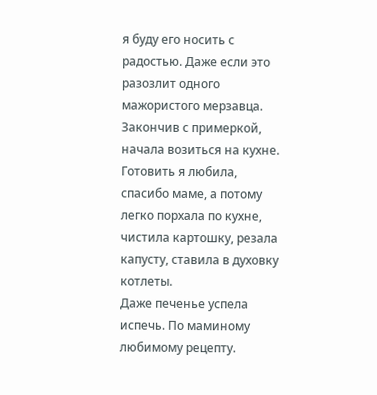я буду его носить с радостью. Даже если это разозлит одного мажористого мерзавца.
Закончив с примеркой, начала возиться на кухне. Готовить я любила, спасибо маме, а потому легко порхала по кухне, чистила картошку, резала капусту, ставила в духовку котлеты.
Даже печенье успела испечь. По маминому любимому рецепту.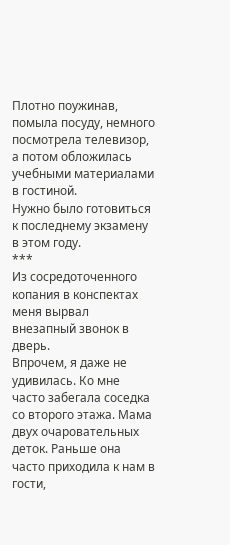Плотно поужинав, помыла посуду, немного посмотрела телевизор, а потом обложилась учебными материалами в гостиной.
Нужно было готовиться к последнему экзамену в этом году.
***
Из сосредоточенного копания в конспектах меня вырвал внезапный звонок в дверь.
Впрочем, я даже не удивилась. Ко мне часто забегала соседка со второго этажа. Мама двух очаровательных деток. Раньше она часто приходила к нам в гости,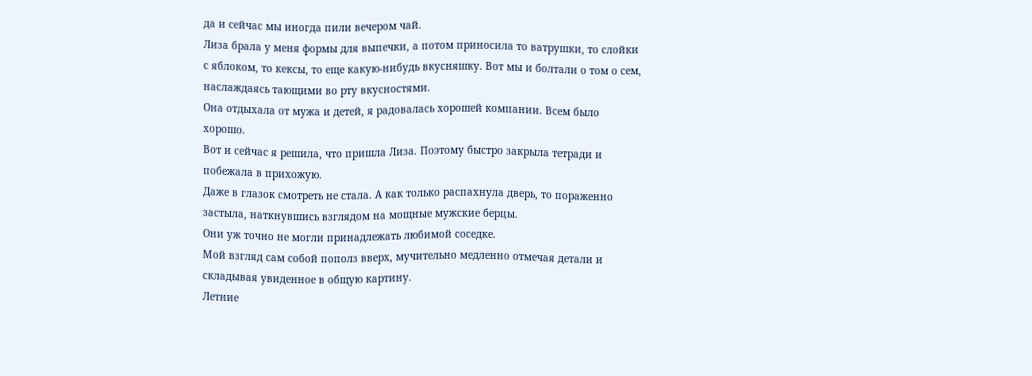да и сейчас мы иногда пили вечером чай.
Лиза брала у меня формы для выпечки, а потом приносила то ватрушки, то слойки с яблоком, то кексы, то еще какую-нибудь вкусняшку. Вот мы и болтали о том о сем, наслаждаясь тающими во рту вкусностями.
Она отдыхала от мужа и детей, я радовалась хорошей компании. Всем было хорошо.
Вот и сейчас я решила, что пришла Лиза. Поэтому быстро закрыла тетради и побежала в прихожую.
Даже в глазок смотреть не стала. А как только распахнула дверь, то пораженно застыла, наткнувшись взглядом на мощные мужские берцы.
Они уж точно не могли принадлежать любимой соседке.
Мой взгляд сам собой пополз вверх, мучительно медленно отмечая детали и складывая увиденное в общую картину.
Летние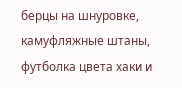берцы на шнуровке, камуфляжные штаны, футболка цвета хаки и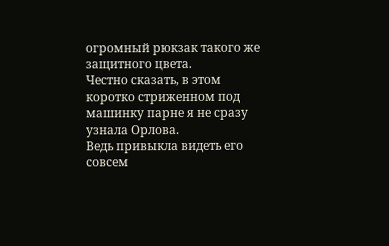огромный рюкзак такого же защитного цвета.
Честно сказать, в этом коротко стриженном под машинку парне я не сразу узнала Орлова.
Ведь привыкла видеть его совсем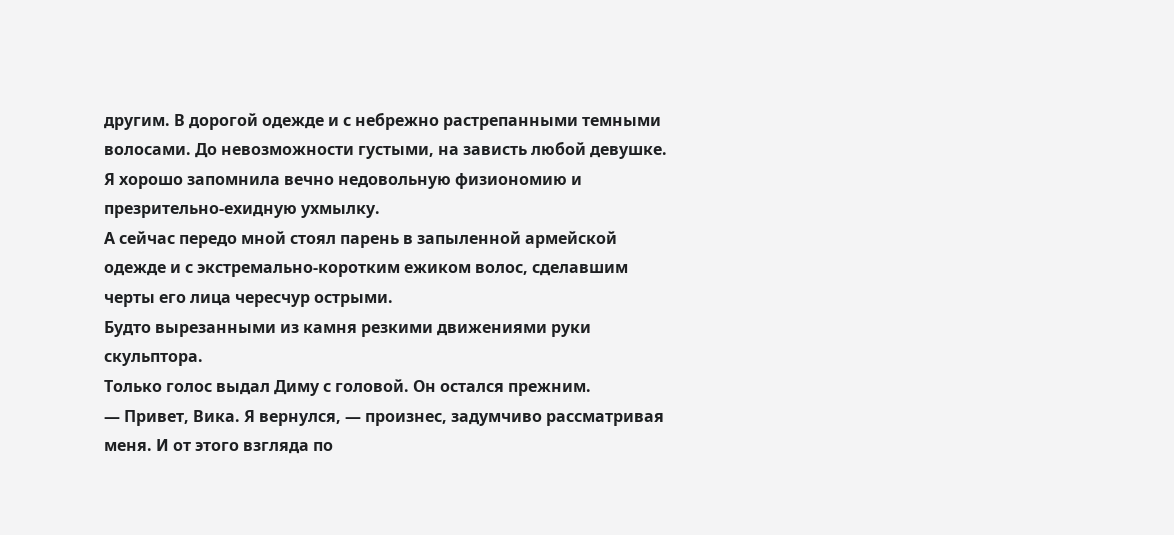другим. В дорогой одежде и с небрежно растрепанными темными волосами. До невозможности густыми, на зависть любой девушке.
Я хорошо запомнила вечно недовольную физиономию и презрительно-ехидную ухмылку.
А сейчас передо мной стоял парень в запыленной армейской одежде и с экстремально-коротким ежиком волос, сделавшим черты его лица чересчур острыми.
Будто вырезанными из камня резкими движениями руки скульптора.
Только голос выдал Диму с головой. Он остался прежним.
— Привет, Вика. Я вернулся, — произнес, задумчиво рассматривая меня. И от этого взгляда по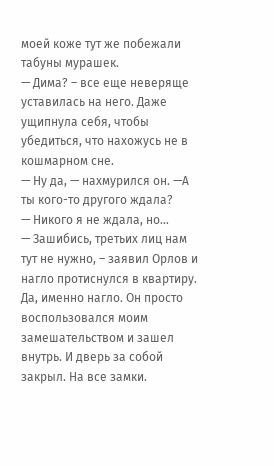моей коже тут же побежали табуны мурашек.
— Дима? – все еще неверяще уставилась на него. Даже ущипнула себя, чтобы убедиться, что нахожусь не в кошмарном сне.
— Ну да, — нахмурился он. —А ты кого-то другого ждала?
— Никого я не ждала, но…
— Зашибись, третьих лиц нам тут не нужно, – заявил Орлов и нагло протиснулся в квартиру.
Да, именно нагло. Он просто воспользовался моим замешательством и зашел внутрь. И дверь за собой закрыл. На все замки.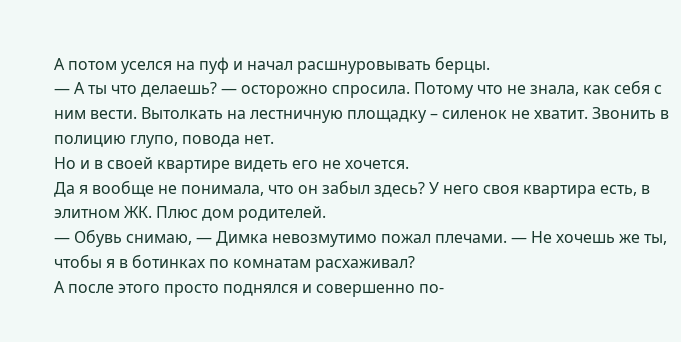А потом уселся на пуф и начал расшнуровывать берцы.
— А ты что делаешь? — осторожно спросила. Потому что не знала, как себя с ним вести. Вытолкать на лестничную площадку – силенок не хватит. Звонить в полицию глупо, повода нет.
Но и в своей квартире видеть его не хочется.
Да я вообще не понимала, что он забыл здесь? У него своя квартира есть, в элитном ЖК. Плюс дом родителей.
— Обувь снимаю, — Димка невозмутимо пожал плечами. — Не хочешь же ты, чтобы я в ботинках по комнатам расхаживал?
А после этого просто поднялся и совершенно по-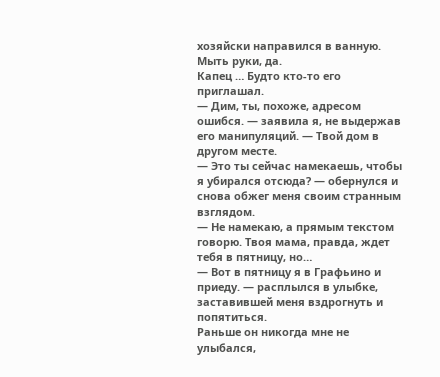хозяйски направился в ванную.
Мыть руки, да.
Капец … Будто кто-то его приглашал.
— Дим, ты, похоже, адресом ошибся. — заявила я, не выдержав его манипуляций. — Твой дом в другом месте.
— Это ты сейчас намекаешь, чтобы я убирался отсюда? — обернулся и снова обжег меня своим странным взглядом.
— Не намекаю, а прямым текстом говорю. Твоя мама, правда, ждет тебя в пятницу, но…
— Вот в пятницу я в Графьино и приеду. — расплылся в улыбке, заставившей меня вздрогнуть и попятиться.
Раньше он никогда мне не улыбался,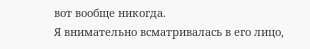вот вообще никогда.
Я внимательно всматривалась в его лицо,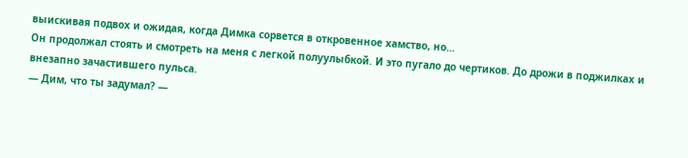выискивая подвох и ожидая, когда Димка сорвется в откровенное хамство, но…
Он продолжал стоять и смотреть на меня с легкой полуулыбкой. И это пугало до чертиков. До дрожи в поджилках и внезапно зачастившего пульса.
— Дим, что ты задумал? —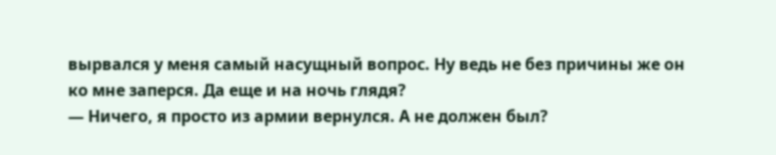вырвался у меня самый насущный вопрос. Ну ведь не без причины же он ко мне заперся. Да еще и на ночь глядя?
— Ничего, я просто из армии вернулся. А не должен был?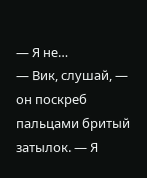— Я не…
— Вик, слушай, — он поскреб пальцами бритый затылок. — Я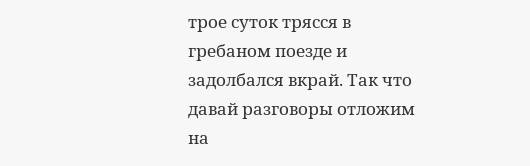трое суток трясся в гребаном поезде и задолбался вкрай. Так что давай разговоры отложим на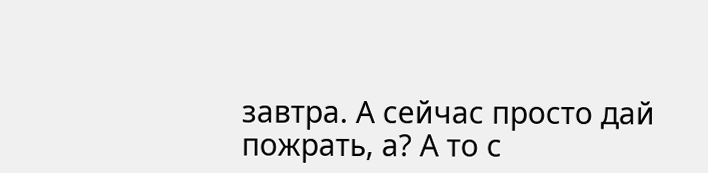завтра. А сейчас просто дай пожрать, а? А то с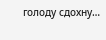голоду сдохну…